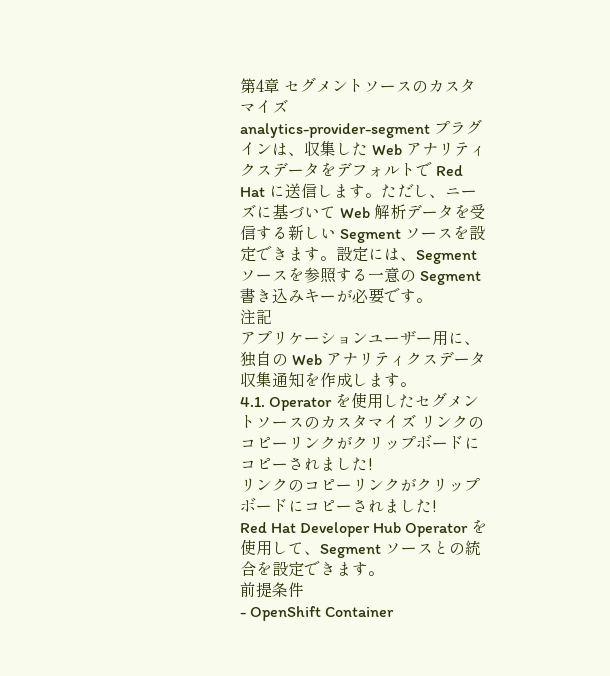第4章 セグメントソースのカスタマイズ
analytics-provider-segment プラグインは、収集した Web アナリティクスデータをデフォルトで Red Hat に送信します。ただし、ニーズに基づいて Web 解析データを受信する新しい Segment ソースを設定できます。設定には、Segment ソースを参照する一意の Segment 書き込みキーが必要です。
注記
アプリケーションユーザー用に、独自の Web アナリティクスデータ収集通知を作成します。
4.1. Operator を使用したセグメントソースのカスタマイズ リンクのコピーリンクがクリップボードにコピーされました!
リンクのコピーリンクがクリップボードにコピーされました!
Red Hat Developer Hub Operator を使用して、Segment ソースとの統合を設定できます。
前提条件
- OpenShift Container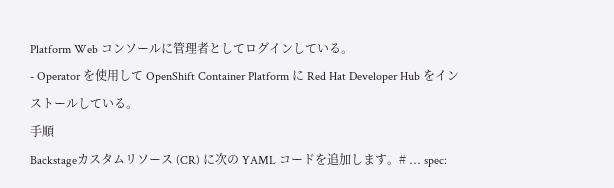Platform Web コンソールに管理者としてログインしている。
- Operator を使用して OpenShift Container Platform に Red Hat Developer Hub をインストールしている。
手順
Backstageカスタムリソース (CR) に次の YAML コードを追加します。# ... spec: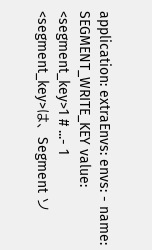application: extraEnvs: envs: - name: SEGMENT_WRITE_KEY value: <segment_key>1 # ...- 1
<segment_key>は、Segment ソ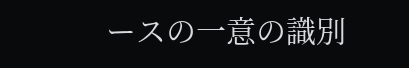ースの一意の識別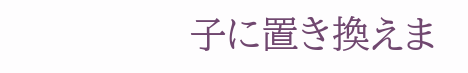子に置き換えま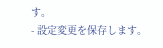す。
- 設定変更を保存します。